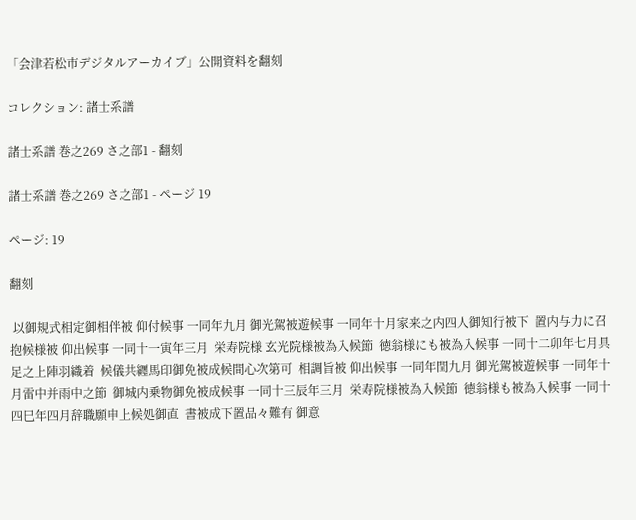「会津若松市デジタルアーカイブ」公開資料を翻刻

コレクション: 諸士系譜

諸士系譜 巻之269 さ之部1 - 翻刻

諸士系譜 巻之269 さ之部1 - ページ 19

ページ: 19

翻刻

 以御規式相定御相伴被 仰付候事 一同年九月 御光駕被遊候事 一同年十月家来之内四人御知行被下  置内与力に召抱候様被 仰出候事 一同十一寅年三月  栄寿院様 玄光院様被為入候節  徳翁様にも被為入候事 一同十二卯年七月具足之上陣羽織着  候儀共纒馬印御免被成候間心次第可  相調旨被 仰出候事 一同年閏九月 御光駕被遊候事 一同年十月雷中并雨中之節  御城内乗物御免被成候事 一同十三辰年三月  栄寿院様被為入候節  徳翁様も被為入候事 一同十四巳年四月辞職願申上候処御直  書被成下置品々難有 御意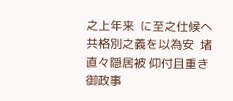之上年来  に至之仕候へ共格別之義を以為安  堵直々隠居被 仰付且重き御政事